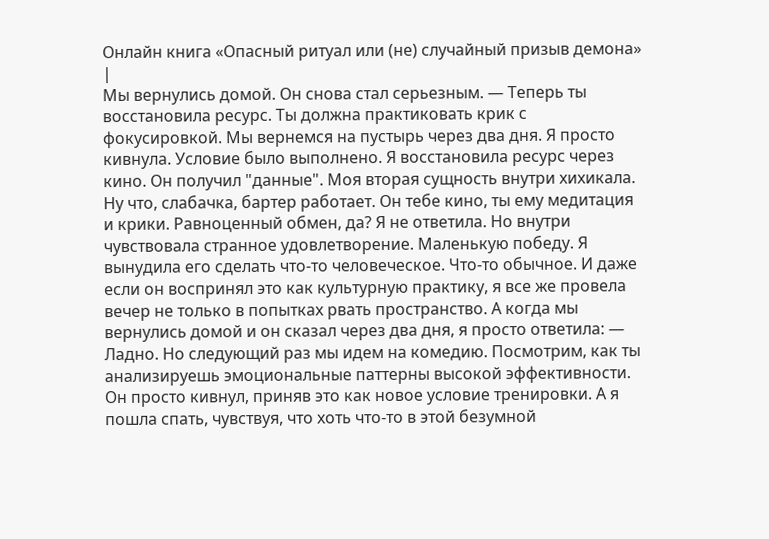Онлайн книга «Опасный ритуал или (не) случайный призыв демона»
|
Мы вернулись домой. Он снова стал серьезным. — Теперь ты восстановила ресурс. Ты должна практиковать крик с фокусировкой. Мы вернемся на пустырь через два дня. Я просто кивнула. Условие было выполнено. Я восстановила ресурс через кино. Он получил "данные". Моя вторая сущность внутри хихикала. Ну что, слабачка, бартер работает. Он тебе кино, ты ему медитация и крики. Равноценный обмен, да? Я не ответила. Но внутри чувствовала странное удовлетворение. Маленькую победу. Я вынудила его сделать что-то человеческое. Что-то обычное. И даже если он воспринял это как культурную практику, я все же провела вечер не только в попытках рвать пространство. А когда мы вернулись домой и он сказал через два дня, я просто ответила: — Ладно. Но следующий раз мы идем на комедию. Посмотрим, как ты анализируешь эмоциональные паттерны высокой эффективности. Он просто кивнул, приняв это как новое условие тренировки. А я пошла спать, чувствуя, что хоть что-то в этой безумной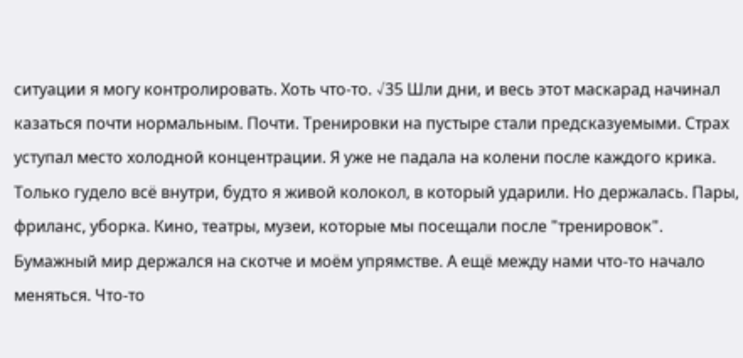ситуации я могу контролировать. Хоть что-то. √35 Шли дни, и весь этот маскарад начинал казаться почти нормальным. Почти. Тренировки на пустыре стали предсказуемыми. Страх уступал место холодной концентрации. Я уже не падала на колени после каждого крика. Только гудело всё внутри, будто я живой колокол, в который ударили. Но держалась. Пары, фриланс, уборка. Кино, театры, музеи, которые мы посещали после "тренировок". Бумажный мир держался на скотче и моём упрямстве. А ещё между нами что-то начало меняться. Что-то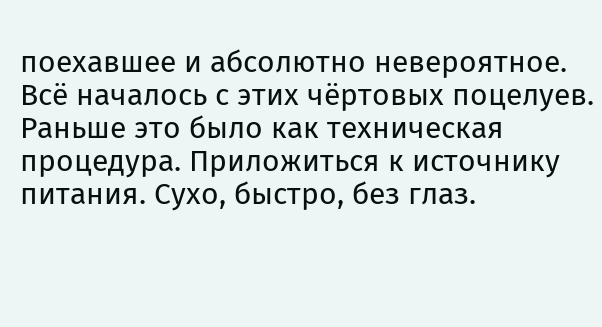поехавшее и абсолютно невероятное. Всё началось с этих чёртовых поцелуев. Раньше это было как техническая процедура. Приложиться к источнику питания. Сухо, быстро, без глаз.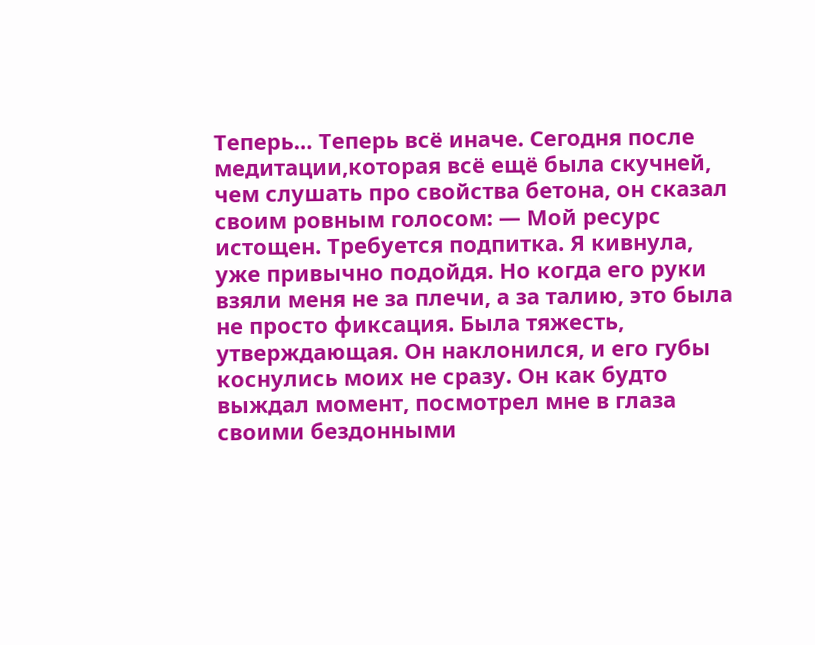Теперь… Теперь всё иначе. Сегодня после медитации,которая всё ещё была скучней, чем слушать про свойства бетона, он сказал своим ровным голосом: — Мой ресурс истощен. Требуется подпитка. Я кивнула, уже привычно подойдя. Но когда его руки взяли меня не за плечи, а за талию, это была не просто фиксация. Была тяжесть, утверждающая. Он наклонился, и его губы коснулись моих не сразу. Он как будто выждал момент, посмотрел мне в глаза своими бездонными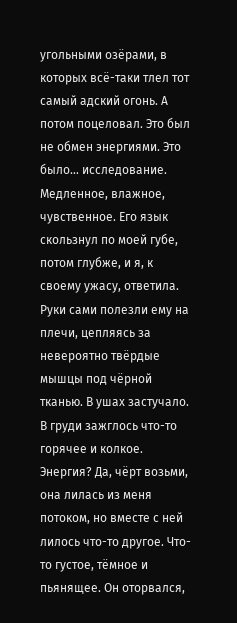угольными озёрами, в которых всё-таки тлел тот самый адский огонь. А потом поцеловал. Это был не обмен энергиями. Это было… исследование. Медленное, влажное, чувственное. Его язык скользнул по моей губе, потом глубже, и я, к своему ужасу, ответила. Руки сами полезли ему на плечи, цепляясь за невероятно твёрдые мышцы под чёрной тканью. В ушах застучало. В груди зажглось что-то горячее и колкое. Энергия? Да, чёрт возьми, она лилась из меня потоком, но вместе с ней лилось что-то другое. Что-то густое, тёмное и пьянящее. Он оторвался,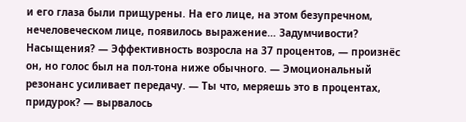и его глаза были прищурены. На его лице, на этом безупречном, нечеловеческом лице, появилось выражение… Задумчивости? Насыщения? — Эффективность возросла на 37 процентов, — произнёс он, но голос был на пол-тона ниже обычного. — Эмоциональный резонанс усиливает передачу. — Ты что, меряешь это в процентах, придурок? — вырвалось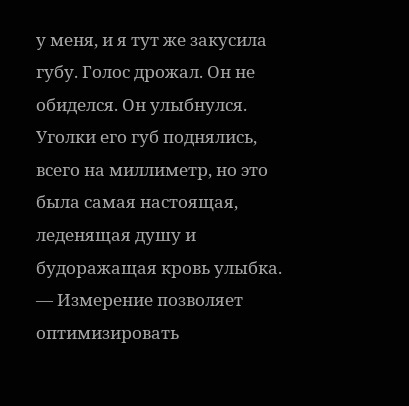у меня, и я тут же закусила губу. Голос дрожал. Он не обиделся. Он улыбнулся. Уголки его губ поднялись, всего на миллиметр, но это была самая настоящая, леденящая душу и будоражащая кровь улыбка. — Измерение позволяет оптимизировать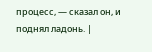процесс, — сказал он, и поднял ладонь. |